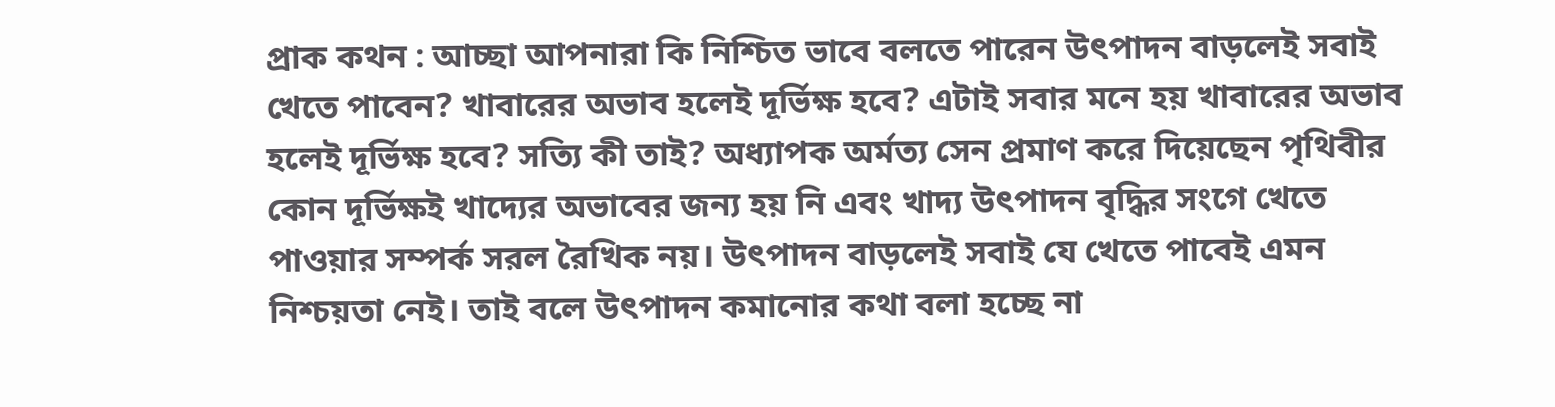প্রাক কথন : আচ্ছা আপনারা কি নিশ্চিত ভাবে বলতে পারেন উৎপাদন বাড়লেই সবাই খেতে পাবেন? খাবারের অভাব হলেই দূর্ভিক্ষ হবে? এটাই সবার মনে হয় খাবারের অভাব হলেই দূর্ভিক্ষ হবে? সত্যি কী তাই? অধ্যাপক অর্মত্য সেন প্রমাণ করে দিয়েছেন পৃথিবীর কোন দূর্ভিক্ষই খাদ্যের অভাবের জন্য হয় নি এবং খাদ্য উৎপাদন বৃদ্ধির সংগে খেতে পাওয়ার সম্পর্ক সরল রৈখিক নয়। উৎপাদন বাড়লেই সবাই যে খেতে পাবেই এমন নিশ্চয়তা নেই। তাই বলে উৎপাদন কমানোর কথা বলা হচ্ছে না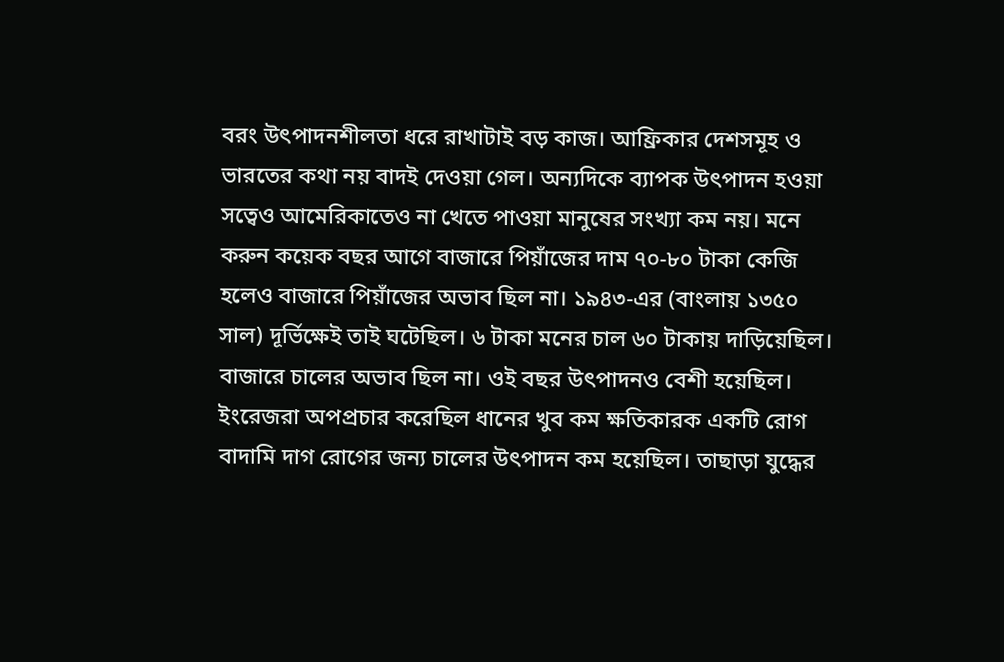বরং উৎপাদনশীলতা ধরে রাখাটাই বড় কাজ। আফ্রিকার দেশসমূহ ও ভারতের কথা নয় বাদই দেওয়া গেল। অন্যদিকে ব্যাপক উৎপাদন হওয়া সত্বেও আমেরিকাতেও না খেতে পাওয়া মানুষের সংখ্যা কম নয়। মনে করুন কয়েক বছর আগে বাজারে পিয়াঁজের দাম ৭০-৮০ টাকা কেজি হলেও বাজারে পিয়াঁজের অভাব ছিল না। ১৯৪৩-এর (বাংলায় ১৩৫০ সাল) দূর্ভিক্ষেই তাই ঘটেছিল। ৬ টাকা মনের চাল ৬০ টাকায় দাড়িয়েছিল। বাজারে চালের অভাব ছিল না। ওই বছর উৎপাদনও বেশী হয়েছিল। ইংরেজরা অপপ্রচার করেছিল ধানের খুব কম ক্ষতিকারক একটি রোগ বাদামি দাগ রোগের জন্য চালের উৎপাদন কম হয়েছিল। তাছাড়া যুদ্ধের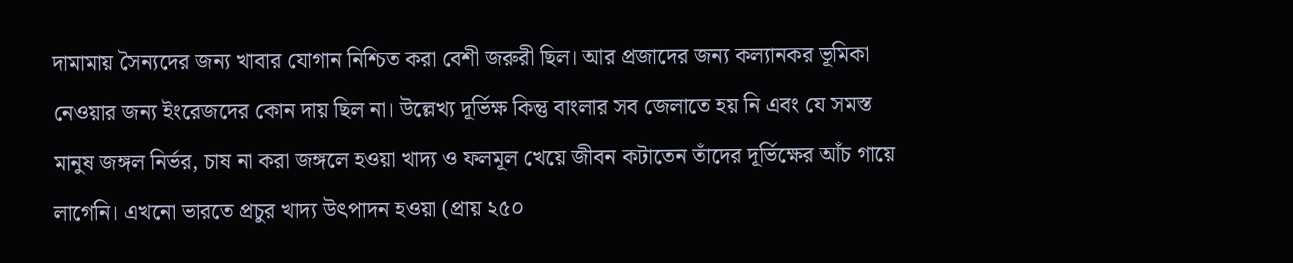দামামায় সৈন্যদের জন্য খাবার যোগান নিশ্চিত করা বেশী জরুরী ছিল। আর প্রজাদের জন্য কল্যানকর ভূমিকা নেওয়ার জন্য ইংরেজদের কোন দায় ছিল না। উল্লেখ্য দূর্ভিক্ষ কিন্তু বাংলার সব জেলাতে হয় নি এবং যে সমস্ত মানুষ জঙ্গল নির্ভর, চাষ না করা জঙ্গলে হওয়া খাদ্য ও ফলমূল খেয়ে জীবন কটাতেন তাঁদের দূর্ভিক্ষের আঁচ গায়ে লাগেনি। এখনো ভারতে প্রচুর খাদ্য উৎপাদন হওয়া (প্রায় ২৫০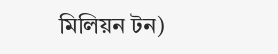মিলিয়ন টন)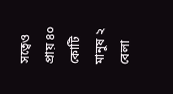সত্বেও প্রায় ৪০ কোটি মানুষ ২ বেলা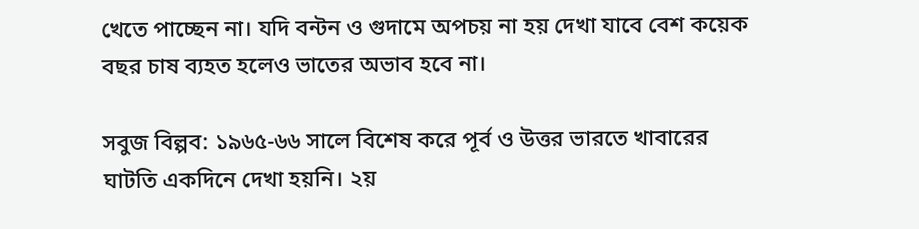খেতে পাচ্ছেন না। যদি বন্টন ও গুদামে অপচয় না হয় দেখা যাবে বেশ কয়েক বছর চাষ ব্যহত হলেও ভাতের অভাব হবে না।

সবুজ বিল্পব: ১৯৬৫-৬৬ সালে বিশেষ করে পূর্ব ও উত্তর ভারতে খাবারের ঘাটতি একদিনে দেখা হয়নি। ২য়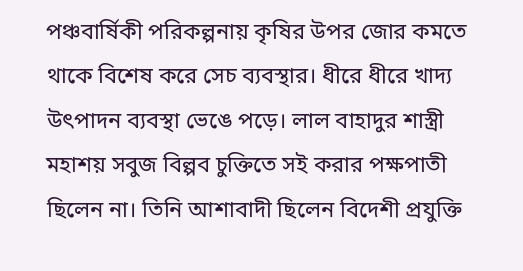পঞ্চবার্ষিকী পরিকল্পনায় কৃষির উপর জোর কমতে থাকে বিশেষ করে সেচ ব্যবস্থার। ধীরে ধীরে খাদ্য উৎপাদন ব্যবস্থা ভেঙে পড়ে। লাল বাহাদুর শাস্ত্রী মহাশয় সবুজ বিল্পব চুক্তিতে সই করার পক্ষপাতী ছিলেন না। তিনি আশাবাদী ছিলেন বিদেশী প্রযুক্তি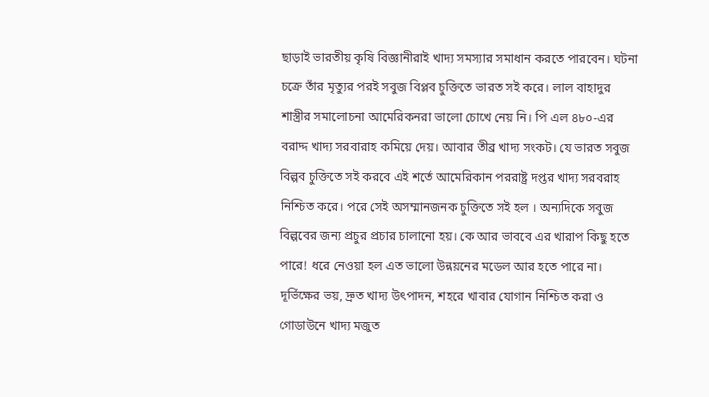ছাড়াই ভারতীয় কৃষি বিজ্ঞানীরাই খাদ্য সমস্যার সমাধান করতে পারবেন। ঘটনা চক্রে তাঁর মৃত্যুর পরই সবুজ বিপ্লব চুক্তিতে ভারত সই করে। লাল বাহাদুর শাস্ত্রীর সমালোচনা আমেরিকনরা ভালো চোখে নেয় নি। পি এল ৪৮০-এর বরাদ্দ খাদ্য সরবারাহ কমিয়ে দেয়। আবার তীব্র খাদ্য সংকট। যে ভারত সবুজ বিল্পব চুক্তিতে সই করবে এই শর্তে আমেরিকান পররাষ্ট্র দপ্তর খাদ্য সরবরাহ নিশ্চিত করে। পরে সেই অসম্মানজনক চুক্তিতে সই হল । অন্যদিকে সবুজ বিল্পবের জন্য প্রচুর প্রচার চালানো হয়। কে আর ভাববে এর খারাপ কিছু হতে পারে! ধরে নেওয়া হল এত ভালো উন্নয়নের মডেল আর হতে পারে না। দূর্ভিক্ষের ভয়, দ্রুত খাদ্য উৎপাদন, শহরে খাবার যোগান নিশ্চিত করা ও গোডাউনে খাদ্য মজুত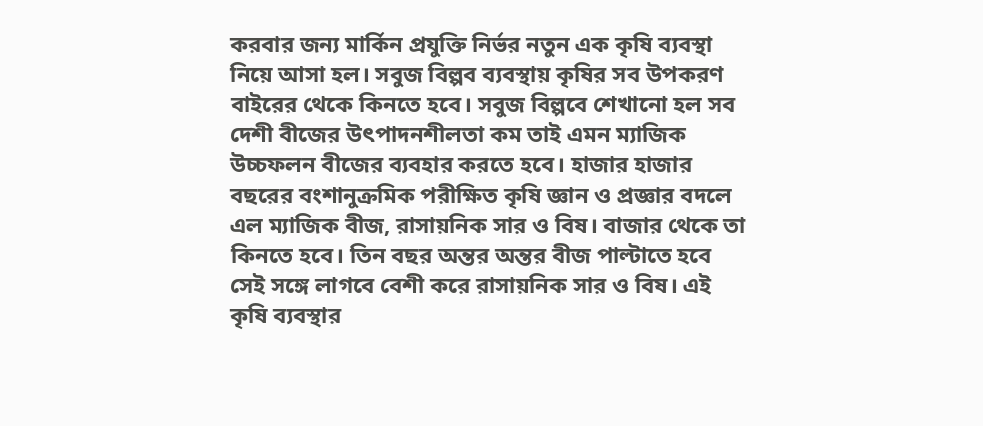করবার জন্য মার্কিন প্রযুক্তি নির্ভর নতুন এক কৃষি ব্যবস্থা নিয়ে আসা হল। সবুজ বিল্পব ব্যবস্থায় কৃষির সব উপকরণ বাইরের থেকে কিনতে হবে। সবুজ বিল্পবে শেখানো হল সব দেশী বীজের উৎপাদনশীলতা কম তাই এমন ম্যাজিক উচ্চফলন বীজের ব্যবহার করতে হবে। হাজার হাজার বছরের বংশানুক্রমিক পরীক্ষিত কৃষি জ্ঞান ও প্রজ্ঞার বদলে এল ম্যাজিক বীজ, রাসায়নিক সার ও বিষ। বাজার থেকে তা কিনতে হবে। তিন বছর অন্তর অন্তর বীজ পাল্টাতে হবে সেই সঙ্গে লাগবে বেশী করে রাসায়নিক সার ও বিষ। এই কৃষি ব্যবস্থার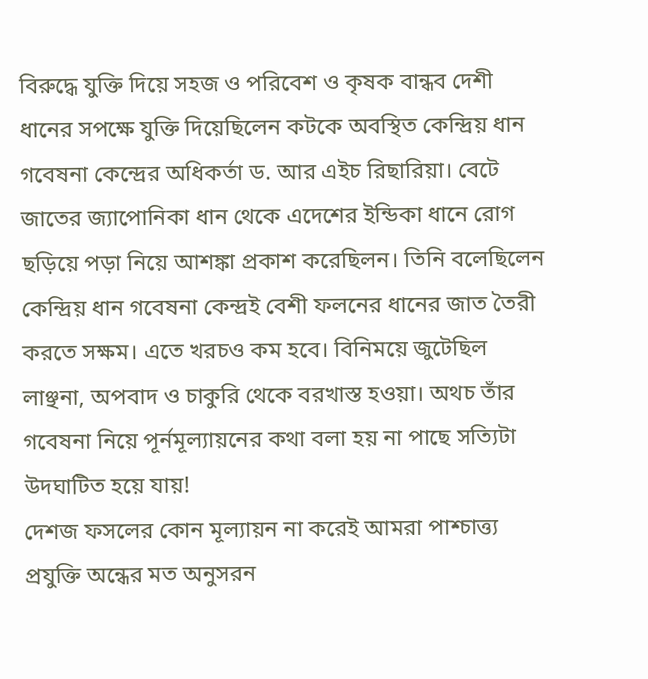বিরুদ্ধে যুক্তি দিয়ে সহজ ও পরিবেশ ও কৃষক বান্ধব দেশী ধানের সপক্ষে যুক্তি দিয়েছিলেন কটকে অবস্থিত কেন্দ্রিয় ধান গবেষনা কেন্দ্রের অধিকর্তা ড. আর এইচ রিছারিয়া। বেটে জাতের জ্যাপোনিকা ধান থেকে এদেশের ইন্ডিকা ধানে রোগ ছড়িয়ে পড়া নিয়ে আশঙ্কা প্রকাশ করেছিলন। তিনি বলেছিলেন কেন্দ্রিয় ধান গবেষনা কেন্দ্রই বেশী ফলনের ধানের জাত তৈরী করতে সক্ষম। এতে খরচও কম হবে। বিনিময়ে জুটেছিল লাঞ্ছনা, অপবাদ ও চাকুরি থেকে বরখাস্ত হওয়া। অথচ তাঁর গবেষনা নিয়ে পূর্নমূল্যায়নের কথা বলা হয় না পাছে সত্যিটা উদঘাটিত হয়ে যায়!
দেশজ ফসলের কোন মূল্যায়ন না করেই আমরা পাশ্চাত্ত্য প্রযুক্তি অন্ধের মত অনুসরন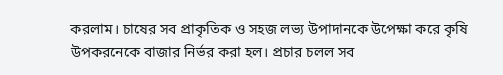করলাম। চাষের সব প্রাকৃতিক ও সহজ লভ্য উপাদানকে উপেক্ষা করে কৃষি উপকরনেকে বাজার নির্ভর করা হল। প্রচার চলল সব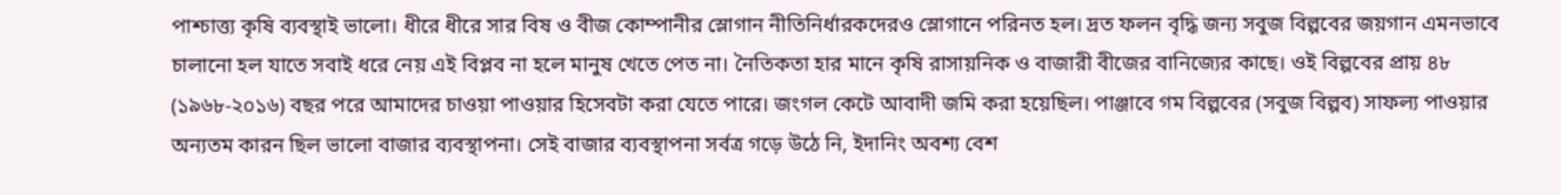পাশ্চাত্ত্য কৃষি ব্যবস্থাই ভালো। ধীরে ধীরে সার বিষ ও বীজ কোম্পানীর স্লোগান নীতিনির্ধারকদেরও স্লোগানে পরিনত হল। দ্রত ফলন বৃদ্ধি জন্য সবুজ বিল্পবের জয়গান এমনভাবে চালানো হল যাতে সবাই ধরে নেয় এই বিপ্লব না হলে মানুষ খেতে পেত না। নৈতিকতা হার মানে কৃষি রাসায়নিক ও বাজারী বীজের বানিজ্যের কাছে। ওই বিল্পবের প্রায় ৪৮ (১৯৬৮-২০১৬) বছর পরে আমাদের চাওয়া পাওয়ার হিসেবটা করা যেতে পারে। জংগল কেটে আবাদী জমি করা হয়েছিল। পাঞ্জাবে গম বিল্পবের (সবুজ বিল্পব) সাফল্য পাওয়ার অন্যতম কারন ছিল ভালো বাজার ব্যবস্থাপনা। সেই বাজার ব্যবস্থাপনা সর্বত্র গড়ে উঠে নি, ইদানিং অবশ্য বেশ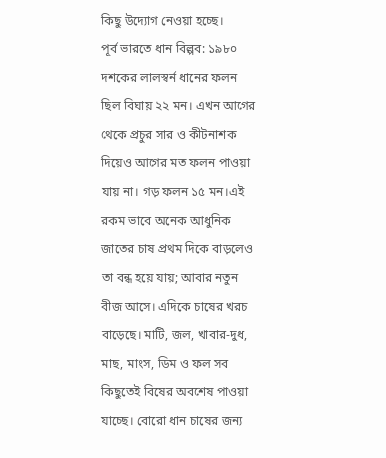কিছু উদ্যোগ নেওয়া হচ্ছে।
পূর্ব ভারতে ধান বিল্পব: ১৯৮০ দশকের লালস্বর্ন ধানের ফলন ছিল বিঘায় ২২ মন। এখন আগের থেকে প্রচুর সার ও কীটনাশক দিয়েও আগের মত ফলন পাওয়া যায় না। গড় ফলন ১৫ মন।এই রকম ভাবে অনেক আধুনিক জাতের চাষ প্রথম দিকে বাড়লেও তা বন্ধ হয়ে যায়; আবার নতুন বীজ আসে। এদিকে চাষের খরচ বাড়েছে। মাটি, জল, খাবার-দুধ, মাছ, মাংস, ডিম ও ফল সব কিছুতেই বিষের অবশেষ পাওয়া যাচ্ছে। বোরো ধান চাষের জন্য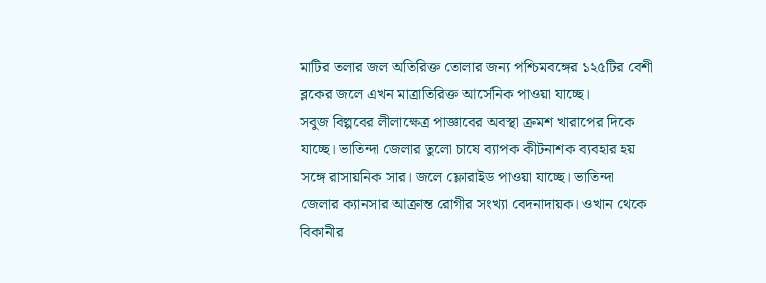মাটির তলার জল অতিরিক্ত তোলার জন্য পশ্চিমবঙ্গের ১২৫টির বেশী ব্লকের জলে এখন মাত্রাতিরিক্ত আর্সেনিক পাওয়া যাচ্ছে।
সবুজ বিল্পবের লীলাক্ষেত্র পাজ্ঞাবের অবস্থা ক্রমশ খারাপের দিকে যাচ্ছে। ভাতিন্দা জেলার তুলো চাষে ব্যাপক কীটনাশক ব্যবহার হয় সঙ্গে রাসায়নিক সার। জলে ফ্লোরাইড পাওয়া যাচ্ছে। ভাতিন্দা জেলার ক্যানসার আক্রান্ত রোগীর সংখ্যা বেদনাদায়ক। ওখান থেকে বিকানীর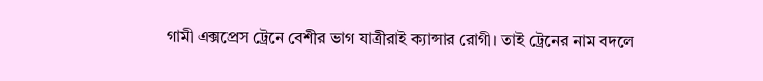গামী এক্সপ্রেস ট্রেনে বেশীর ভাগ যাত্রীরাই ক্যান্সার রোগী। তাই ট্রেনের নাম বদলে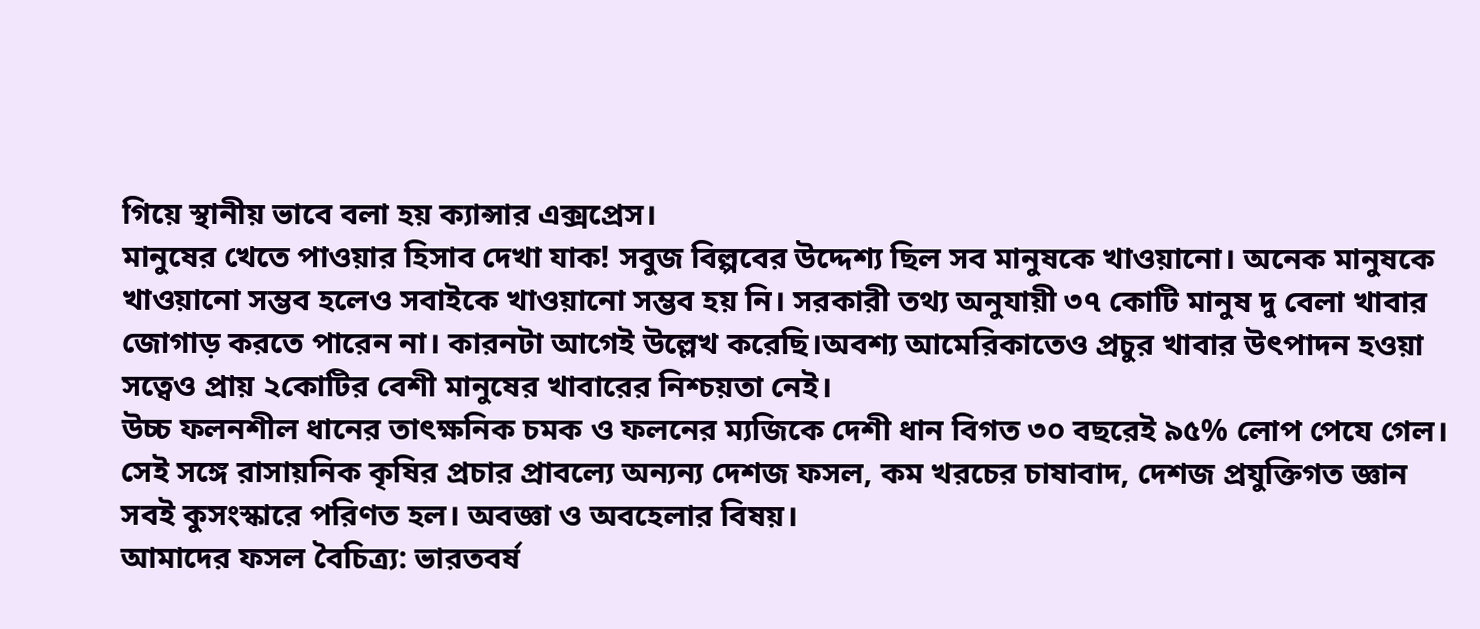গিয়ে স্থানীয় ভাবে বলা হয় ক্যান্সার এক্সপ্রেস।
মানুষের খেতে পাওয়ার হিসাব দেখা যাক! সবুজ বিল্পবের উদ্দেশ্য ছিল সব মানুষকে খাওয়ানো। অনেক মানুষকে খাওয়ানো সম্ভব হলেও সবাইকে খাওয়ানো সম্ভব হয় নি। সরকারী তথ্য অনুযায়ী ৩৭ কোটি মানুষ দু বেলা খাবার জোগাড় করতে পারেন না। কারনটা আগেই উল্লেখ করেছি।অবশ্য আমেরিকাতেও প্রচুর খাবার উৎপাদন হওয়া সত্বেও প্রায় ২কোটির বেশী মানুষের খাবারের নিশ্চয়তা নেই।
উচ্চ ফলনশীল ধানের তাৎক্ষনিক চমক ও ফলনের ম্যজিকে দেশী ধান বিগত ৩০ বছরেই ৯৫% লোপ পেযে গেল। সেই সঙ্গে রাসায়নিক কৃষির প্রচার প্রাবল্যে অন্যন্য দেশজ ফসল, কম খরচের চাষাবাদ, দেশজ প্রযুক্তিগত জ্ঞান সবই কুসংস্কারে পরিণত হল। অবজ্ঞা ও অবহেলার বিষয়।
আমাদের ফসল বৈচিত্র্য: ভারতবর্ষ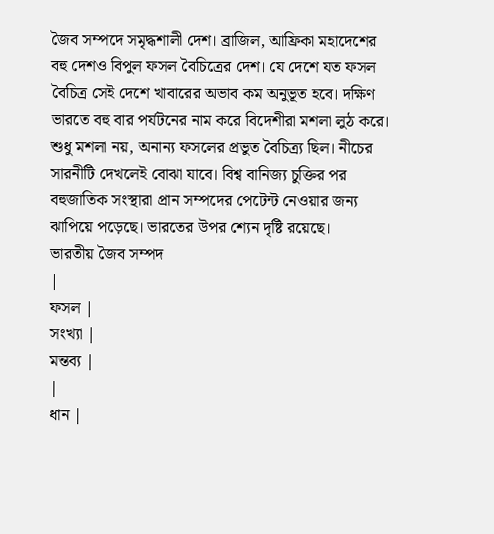জৈব সম্পদে সমৃদ্ধশালী দেশ। ব্রাজিল, আফ্রিকা মহাদেশের বহু দেশও বিপুল ফসল বৈচিত্রের দেশ। যে দেশে যত ফসল বৈচিত্র সেই দেশে খাবারের অভাব কম অনুভূত হবে। দক্ষিণ ভারতে বহু বার পর্যটনের নাম করে বিদেশীরা মশলা লুঠ করে। শুধু মশলা নয়, অনান্য ফসলের প্রভুত বৈচিত্র্য ছিল। নীচের সারনীটি দেখলেই বোঝা যাবে। বিশ্ব বানিজ্য চুক্তির পর বহুজাতিক সংস্থারা প্রান সম্পদের পেটেন্ট নেওয়ার জন্য ঝাপিয়ে পড়েছে। ভারতের উপর শ্যেন দৃষ্টি রয়েছে।
ভারতীয় জৈব সম্পদ
|
ফসল |
সংখ্যা |
মন্তব্য |
|
ধান |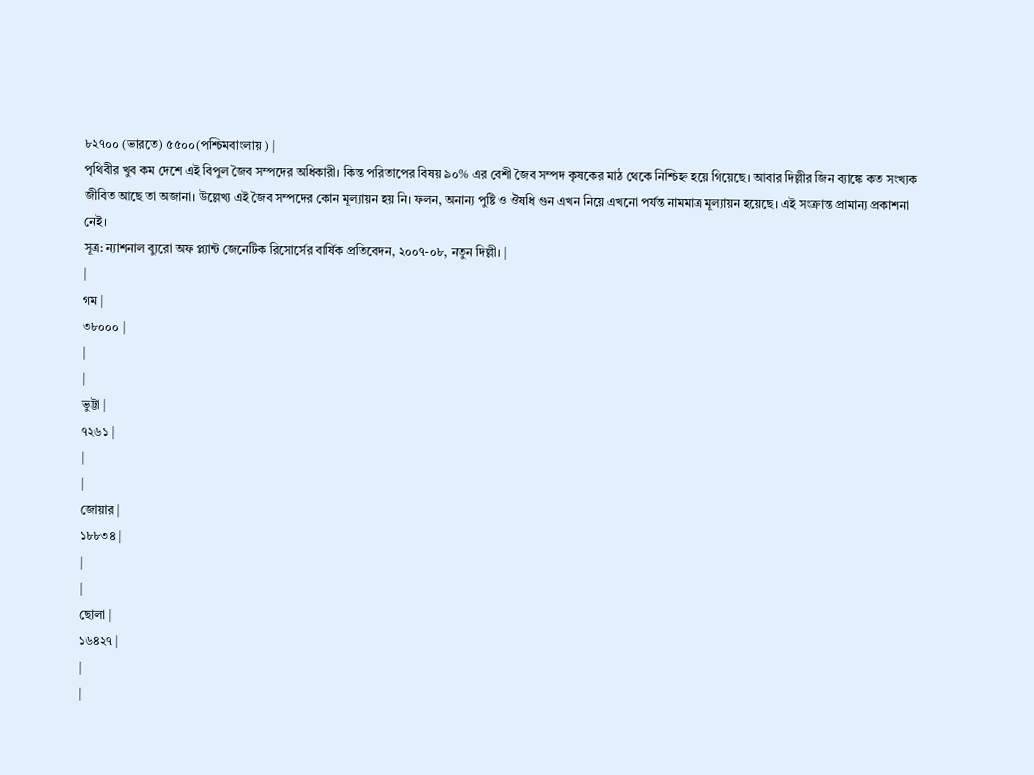৮২৭০০ (ভারতে) ৫৫০০(পশ্চিমবাংলায় ) |
পৃথিবীর খুব কম দেশে এই বিপুল জৈব সম্পদের অধিকারী। কিন্ত পরিতাপের বিষয় ৯০% এর বেশী জৈব সম্পদ কৃষকের মাঠ থেকে নিশ্চিহ্ন হয়ে গিয়েছে। আবার দিল্লীর জিন ব্যাঙ্কে কত সংখ্যক জীবিত আছে তা অজানা। উল্লেখ্য এই জৈব সম্পদের কোন মূল্যায়ন হয় নি। ফলন, অনান্য পুষ্টি ও ঔষধি গুন এখন নিয়ে এখনো পর্যন্ত নামমাত্র মূল্যায়ন হয়েছে। এই সংক্রান্ত প্রামান্য প্রকাশনা নেই।
সূত্র: ন্যাশনাল ব্যুরো অফ প্ল্যান্ট জেনেটিক রিসোর্সের বার্ষিক প্রতিবেদন, ২০০৭-০৮, নতুন দিল্লী। |
|
গম |
৩৮০০০ |
|
|
ভুট্টা |
৭২৬১ |
|
|
জোয়ার |
১৮৮৩৪ |
|
|
ছোলা |
১৬৪২৭ |
|
|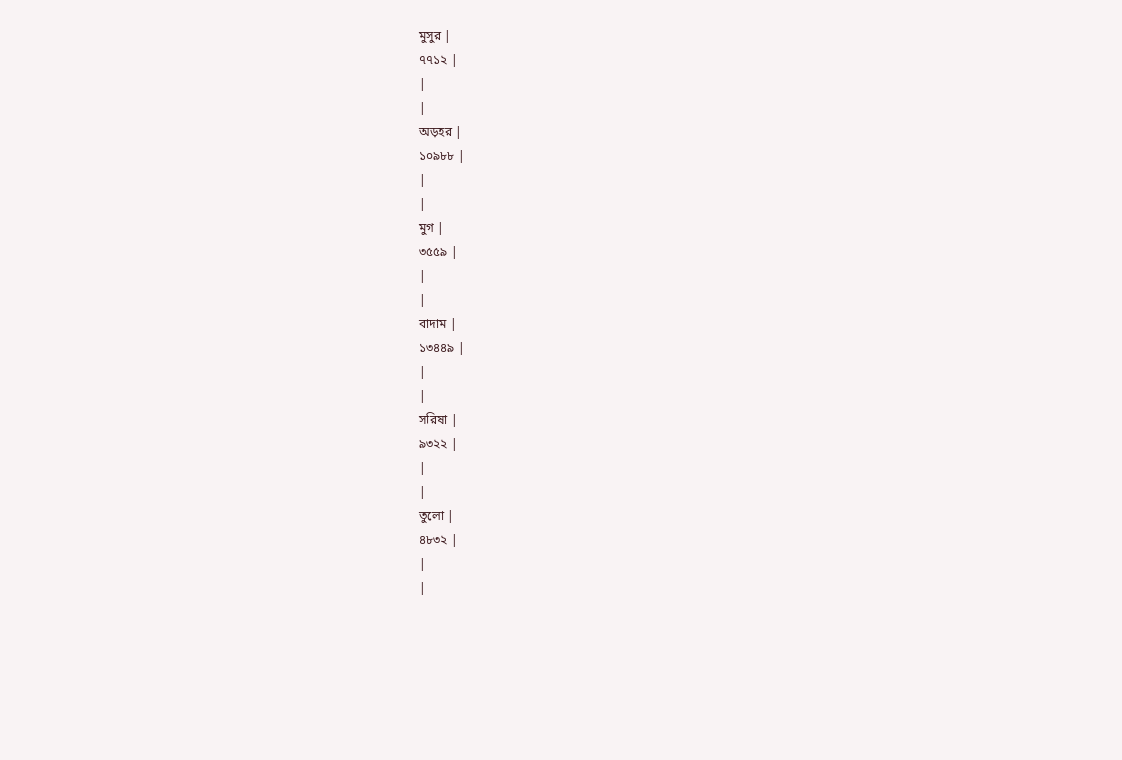মুসুর |
৭৭১২ |
|
|
অড়হর |
১০৯৮৮ |
|
|
মুগ |
৩৫৫৯ |
|
|
বাদাম |
১৩৪৪৯ |
|
|
সরিষা |
৯৩২২ |
|
|
তুলো |
৪৮৩২ |
|
|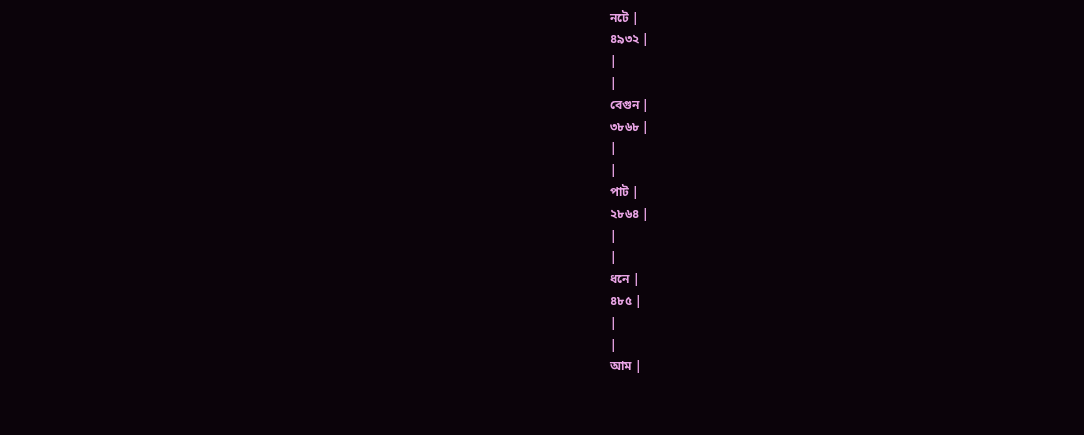নটে |
৪৯৩২ |
|
|
বেগুন |
৩৮৬৮ |
|
|
পাট |
২৮৬৪ |
|
|
ধনে |
৪৮৫ |
|
|
আম |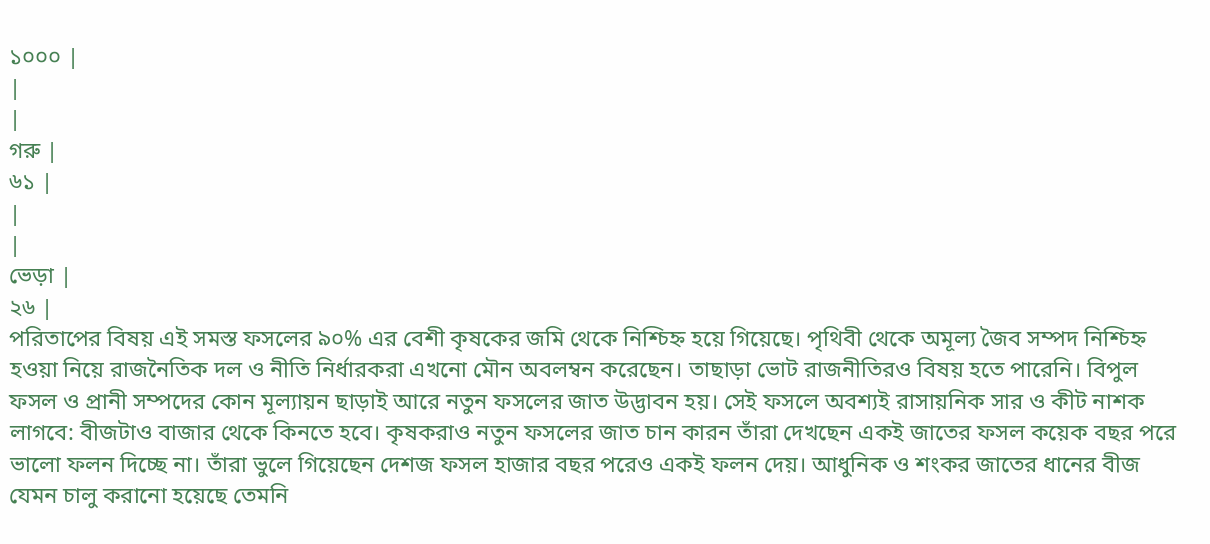১০০০ |
|
|
গরু |
৬১ |
|
|
ভেড়া |
২৬ |
পরিতাপের বিষয় এই সমস্ত ফসলের ৯০% এর বেশী কৃষকের জমি থেকে নিশ্চিহ্ন হয়ে গিয়েছে। পৃথিবী থেকে অমূল্য জৈব সম্পদ নিশ্চিহ্ন হওয়া নিয়ে রাজনৈতিক দল ও নীতি নির্ধারকরা এখনো মৌন অবলম্বন করেছেন। তাছাড়া ভোট রাজনীতিরও বিষয় হতে পারেনি। বিপুল ফসল ও প্রানী সম্পদের কোন মূল্যায়ন ছাড়াই আরে নতুন ফসলের জাত উদ্ভাবন হয়। সেই ফসলে অবশ্যই রাসায়নিক সার ও কীট নাশক লাগবে: বীজটাও বাজার থেকে কিনতে হবে। কৃষকরাও নতুন ফসলের জাত চান কারন তাঁরা দেখছেন একই জাতের ফসল কয়েক বছর পরে ভালো ফলন দিচ্ছে না। তাঁরা ভুলে গিয়েছেন দেশজ ফসল হাজার বছর পরেও একই ফলন দেয়। আধুনিক ও শংকর জাতের ধানের বীজ যেমন চালু করানো হয়েছে তেমনি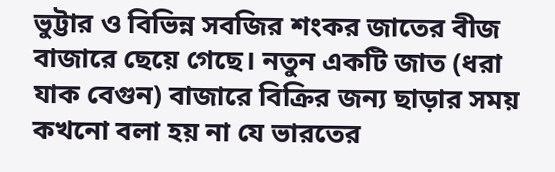ভুট্টার ও বিভিন্ন সবজির শংকর জাতের বীজ বাজারে ছেয়ে গেছে। নতুন একটি জাত (ধরা যাক বেগুন) বাজারে বিক্রির জন্য ছাড়ার সময় কখনো বলা হয় না যে ভারতের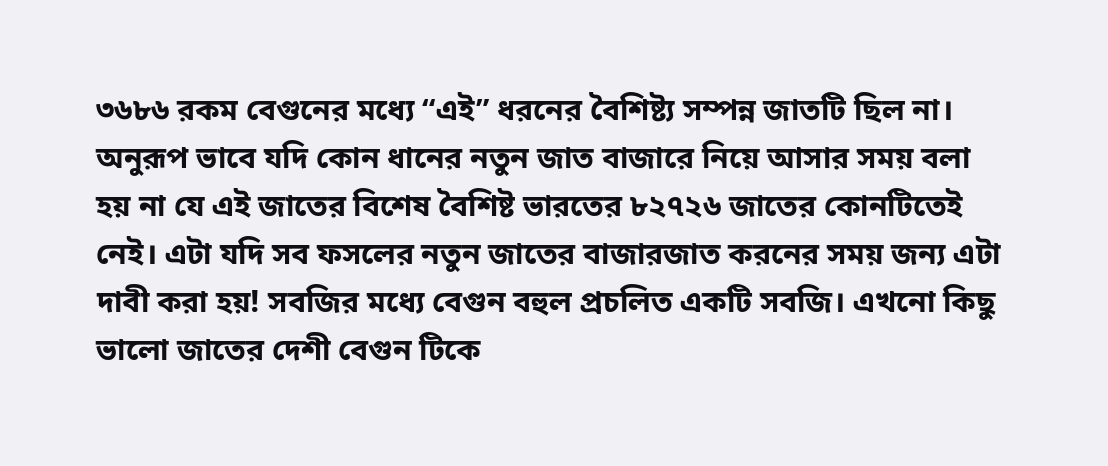৩৬৮৬ রকম বেগুনের মধ্যে “এই” ধরনের বৈশিষ্ট্য সম্পন্ন জাতটি ছিল না। অনুরূপ ভাবে যদি কোন ধানের নতুন জাত বাজারে নিয়ে আসার সময় বলা হয় না যে এই জাতের বিশেষ বৈশিষ্ট ভারতের ৮২৭২৬ জাতের কোনটিতেই নেই। এটা যদি সব ফসলের নতুন জাতের বাজারজাত করনের সময় জন্য এটা দাবী করা হয়! সবজির মধ্যে বেগুন বহুল প্রচলিত একটি সবজি। এখনো কিছু ভালো জাতের দেশী বেগুন টিকে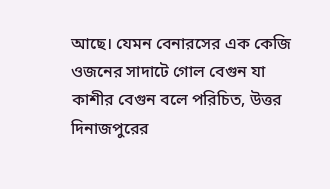আছে। যেমন বেনারসের এক কেজি ওজনের সাদাটে গোল বেগুন যা কাশীর বেগুন বলে পরিচিত, উত্তর দিনাজপুরের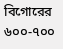বিগোরের ৬০০-৭০০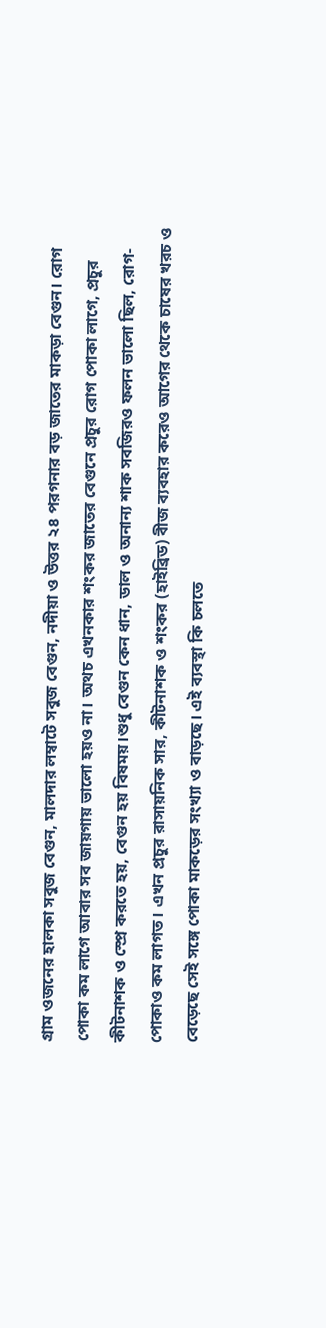গ্রাম ওজনের হালকা সবুজ বেগুন, মালদার লম্বাটে সবুজ বেগুন, নদীয়া ও উত্তর ২৪ পরগনার বড় জাতের মাকড়া বেগুন। রোগ পোকা কম লাগে আবার সব জায়গায় ভালো হয়ও না। অথচ এখনকার শংকর জাতের বেগুনে প্রচুর রোগ পোকা লাগে, প্রচুর কীটনাশক ও স্প্রে করতে হয়, বেগুন হয় বিষময়।শুধু বেগুন কেন ধান, ডাল ও অনান্য শাক সবজিরও ফলন ভালো ছিল, রোগ-পোকাও কম লাগত। এখন প্রচুর রাসায়নিক সার, কীটনাশক ও শংকর (হাইব্রিড) বীজ ব্যবহার করেও আগের থেকে চাষের খরচ ও বেড়েছে সেই সঙ্গে পোকা মাকড়ের সংখ্যা ও বাড়ছে। এই ব্যবস্থা কি চলতে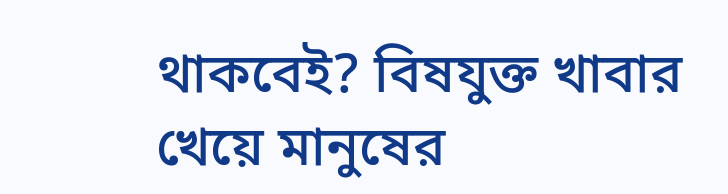থাকবেই? বিষযুক্ত খাবার খেয়ে মানুষের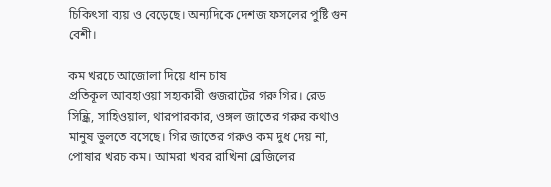চিকিৎসা ব্যয় ও বেড়েছে। অন্যদিকে দেশজ ফসলের পুষ্টি গুন বেশী।

কম খরচে আজোলা দিয়ে ধান চাষ
প্রতিকূল আবহাওয়া সহ্যকারী গুজরাটের গরু গির। রেড সিন্ধ্রি, সাহিওয়াল, থারপারকার, ওঙ্গল জাতের গরুর কথাও মানুষ ভুলতে বসেছে। গির জাতের গরুও কম দুধ দেয় না, পোষার খরচ কম। আমরা খবর রাখিনা ব্রেজিলের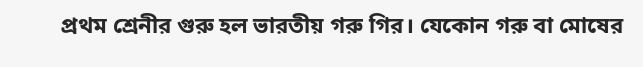প্রথম শ্রেনীর গুরু হল ভারতীয় গরু গির। যেকোন গরু বা মোষের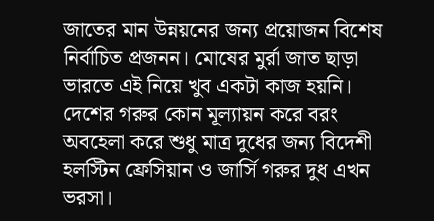জাতের মান উন্নয়নের জন্য প্রয়োজন বিশেষ নির্বাচিত প্রজনন। মোষের মুর্রা জাত ছাড়া ভারতে এই নিয়ে খুব একটা কাজ হয়নি। দেশের গরুর কোন মূল্যায়ন করে বরং অবহেলা করে শুধু মাত্র দুধের জন্য বিদেশী হলস্টিন ফ্রেসিয়ান ও জার্সি গরুর দুধ এখন ভরসা।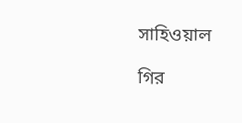সাহিওয়াল

গির